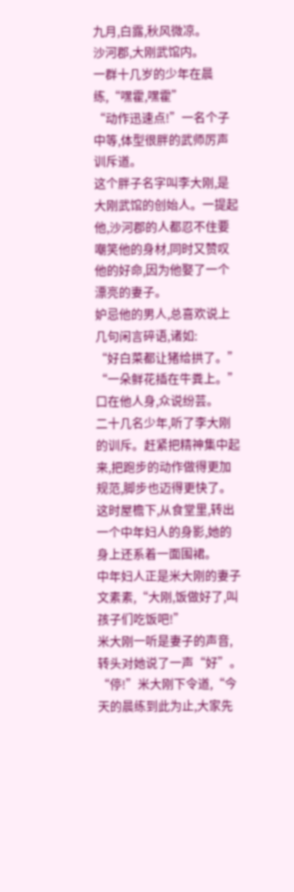九月,白露,秋风微凉。
沙河郡,大刚武馆内。
一群十几岁的少年在晨练,“嘿霍,嘿霍”
“动作迅速点!”一名个子中等,体型很胖的武师厉声训斥道。
这个胖子名字叫李大刚,是大刚武馆的创始人。一提起他,沙河郡的人都忍不住要嘲笑他的身材,同时又赞叹他的好命,因为他娶了一个漂亮的妻子。
妒忌他的男人,总喜欢说上几句闲言碎语,诸如:
“好白菜都让猪给拱了。”
“一朵鲜花插在牛粪上。”
口在他人身,众说纷芸。
二十几名少年,听了李大刚的训斥。赶紧把精神集中起来,把跑步的动作做得更加规范,脚步也迈得更快了。
这时屋檐下,从食堂里,转出一个中年妇人的身影,她的身上还系着一面围裙。
中年妇人正是米大刚的妻子文素素,“大刚,饭做好了,叫孩子们吃饭吧!”
米大刚一听是妻子的声音,转头对她说了一声“好”。
“停!”米大刚下令道,“今天的晨练到此为止,大家先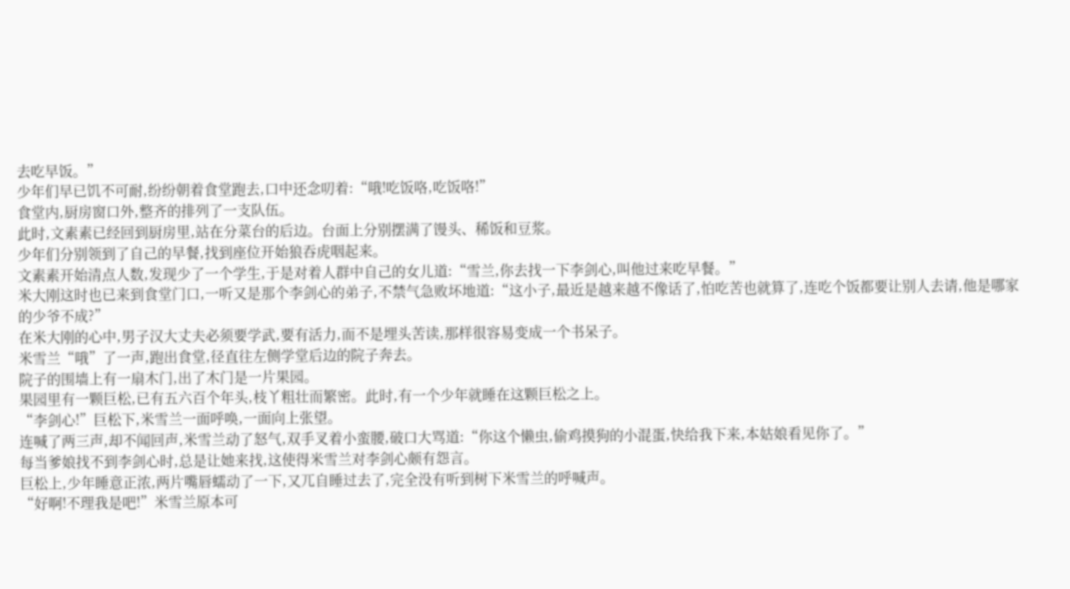去吃早饭。”
少年们早已饥不可耐,纷纷朝着食堂跑去,口中还念叨着:“哦!吃饭咯,吃饭咯!”
食堂内,厨房窗口外,整齐的排列了一支队伍。
此时,文素素已经回到厨房里,站在分菜台的后边。台面上分别摆满了馒头、稀饭和豆浆。
少年们分别领到了自己的早餐,找到座位开始狼吞虎咽起来。
文素素开始清点人数,发现少了一个学生,于是对着人群中自己的女儿道:“雪兰,你去找一下李剑心,叫他过来吃早餐。”
米大刚这时也已来到食堂门口,一听又是那个李剑心的弟子,不禁气急败坏地道:“这小子,最近是越来越不像话了,怕吃苦也就算了,连吃个饭都要让别人去请,他是哪家的少爷不成?”
在米大刚的心中,男子汉大丈夫必须要学武,要有活力,而不是埋头苦读,那样很容易变成一个书呆子。
米雪兰“哦”了一声,跑出食堂,径直往左侧学堂后边的院子奔去。
院子的围墙上有一扇木门,出了木门是一片果园。
果园里有一颗巨松,已有五六百个年头,枝丫粗壮而繁密。此时,有一个少年就睡在这颗巨松之上。
“李剑心!”巨松下,米雪兰一面呼唤,一面向上张望。
连喊了两三声,却不闻回声,米雪兰动了怒气,双手叉着小蛮腰,破口大骂道:“你这个懒虫,偷鸡摸狗的小混蛋,快给我下来,本姑娘看见你了。”
每当爹娘找不到李剑心时,总是让她来找,这使得米雪兰对李剑心颇有怨言。
巨松上,少年睡意正浓,两片嘴唇蠕动了一下,又兀自睡过去了,完全没有听到树下米雪兰的呼喊声。
“好啊!不理我是吧!”米雪兰原本可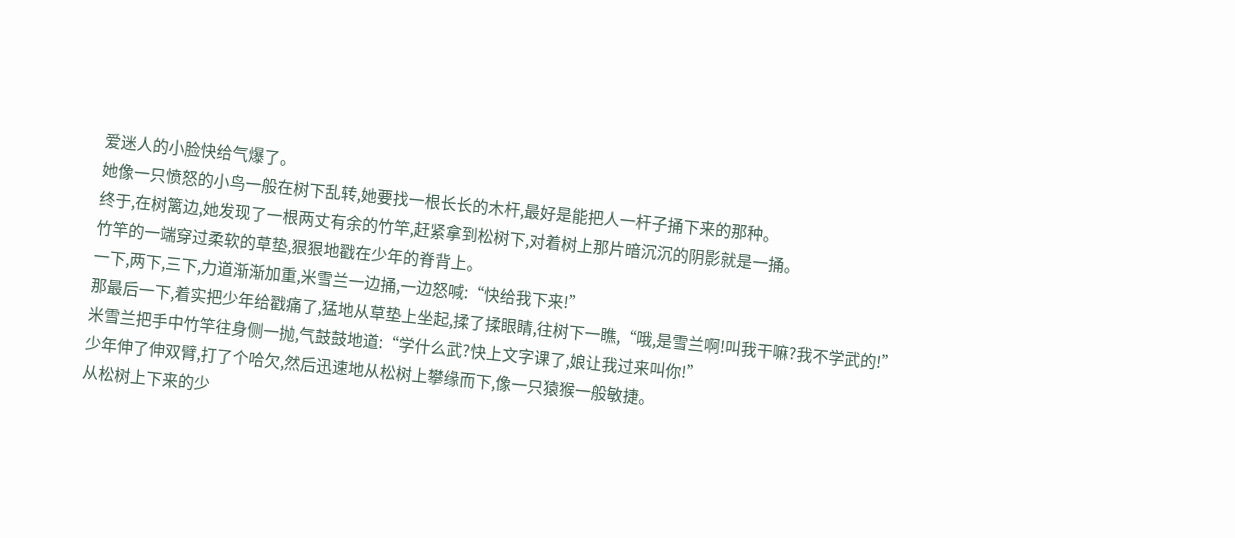爱迷人的小脸快给气爆了。
她像一只愤怒的小鸟一般在树下乱转,她要找一根长长的木杆,最好是能把人一杆子捅下来的那种。
终于,在树篱边,她发现了一根两丈有余的竹竿,赶紧拿到松树下,对着树上那片暗沉沉的阴影就是一捅。
竹竿的一端穿过柔软的草垫,狠狠地戳在少年的脊背上。
一下,两下,三下,力道渐渐加重,米雪兰一边捅,一边怒喊:“快给我下来!”
那最后一下,着实把少年给戳痛了,猛地从草垫上坐起,揉了揉眼睛,往树下一瞧,“哦,是雪兰啊!叫我干嘛?我不学武的!”
米雪兰把手中竹竿往身侧一抛,气鼓鼓地道:“学什么武?快上文字课了,娘让我过来叫你!”
少年伸了伸双臂,打了个哈欠,然后迅速地从松树上攀缘而下,像一只猿猴一般敏捷。
从松树上下来的少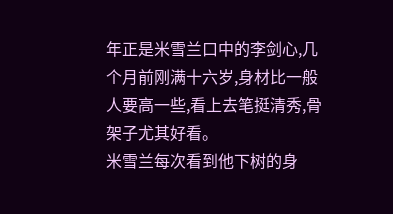年正是米雪兰口中的李剑心,几个月前刚满十六岁,身材比一般人要高一些,看上去笔挺清秀,骨架子尤其好看。
米雪兰每次看到他下树的身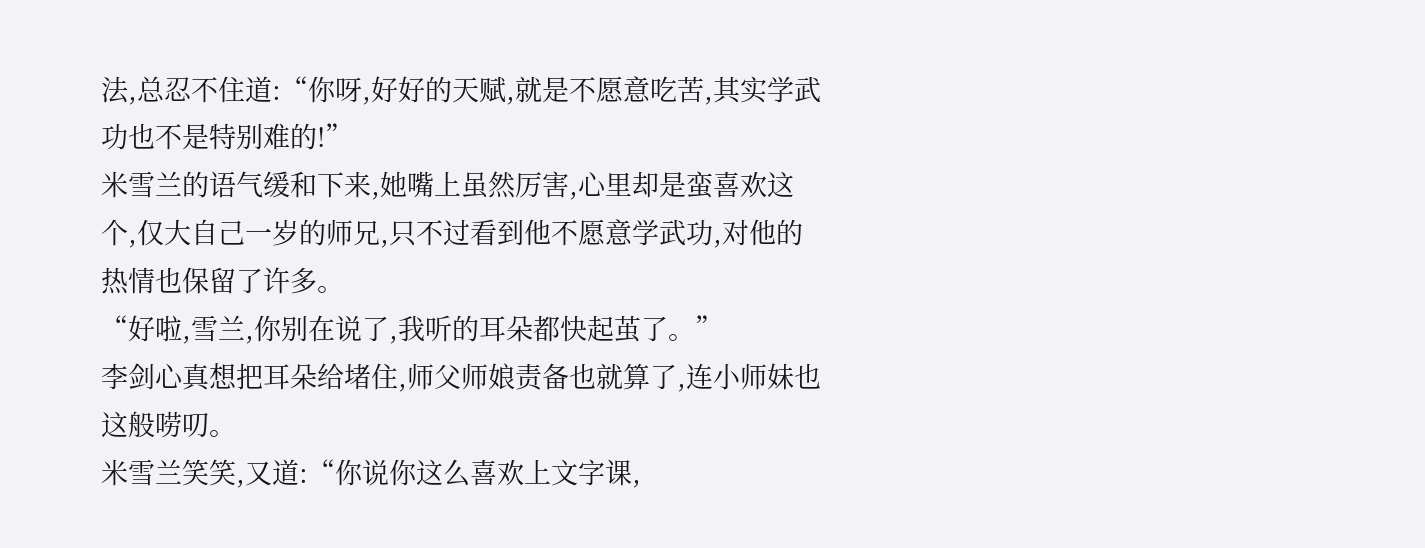法,总忍不住道:“你呀,好好的天赋,就是不愿意吃苦,其实学武功也不是特别难的!”
米雪兰的语气缓和下来,她嘴上虽然厉害,心里却是蛮喜欢这个,仅大自己一岁的师兄,只不过看到他不愿意学武功,对他的热情也保留了许多。
“好啦,雪兰,你别在说了,我听的耳朵都快起茧了。”
李剑心真想把耳朵给堵住,师父师娘责备也就算了,连小师妹也这般唠叨。
米雪兰笑笑,又道:“你说你这么喜欢上文字课,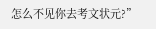怎么不见你去考文状元?”